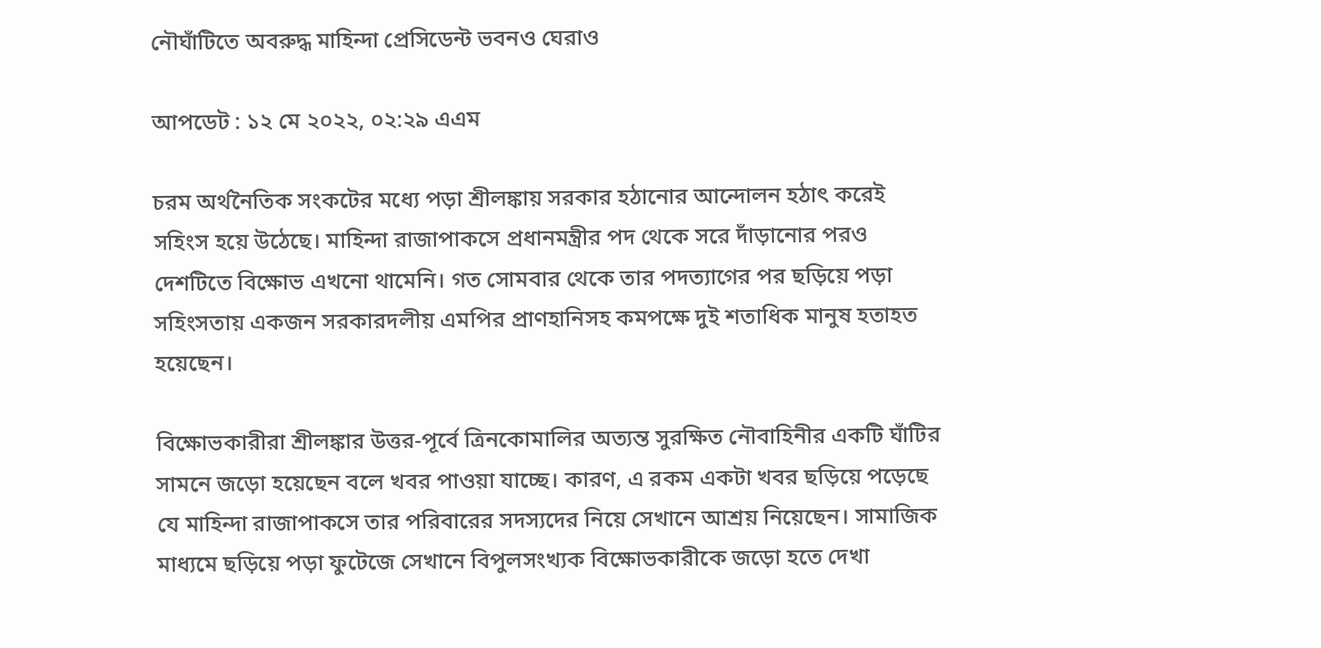নৌঘাঁটিতে অবরুদ্ধ মাহিন্দা প্রেসিডেন্ট ভবনও ঘেরাও

আপডেট : ১২ মে ২০২২, ০২:২৯ এএম

চরম অর্থনৈতিক সংকটের মধ্যে পড়া শ্রীলঙ্কায় সরকার হঠানোর আন্দোলন হঠাৎ করেই সহিংস হয়ে উঠেছে। মাহিন্দা রাজাপাকসে প্রধানমন্ত্রীর পদ থেকে সরে দাঁড়ানোর পরও দেশটিতে বিক্ষোভ এখনো থামেনি। গত সোমবার থেকে তার পদত্যাগের পর ছড়িয়ে পড়া সহিংসতায় একজন সরকারদলীয় এমপির প্রাণহানিসহ কমপক্ষে দুই শতাধিক মানুষ হতাহত হয়েছেন।

বিক্ষোভকারীরা শ্রীলঙ্কার উত্তর-পূর্বে ত্রিনকোমালির অত্যন্ত সুরক্ষিত নৌবাহিনীর একটি ঘাঁটির সামনে জড়ো হয়েছেন বলে খবর পাওয়া যাচ্ছে। কারণ, এ রকম একটা খবর ছড়িয়ে পড়েছে যে মাহিন্দা রাজাপাকসে তার পরিবারের সদস্যদের নিয়ে সেখানে আশ্রয় নিয়েছেন। সামাজিক মাধ্যমে ছড়িয়ে পড়া ফুটেজে সেখানে বিপুলসংখ্যক বিক্ষোভকারীকে জড়ো হতে দেখা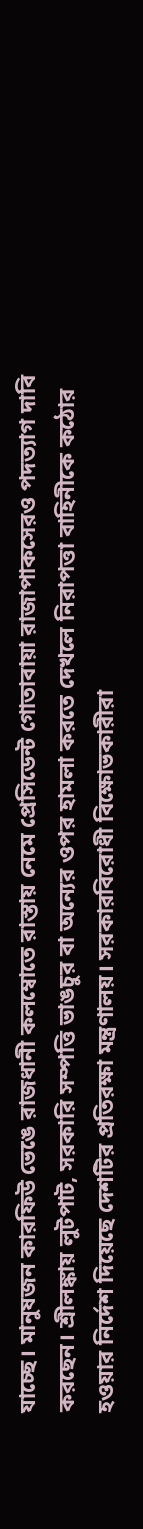যাচ্ছে। মানুষজন কারফিউ ভেঙে রাজধানী কলম্বোতে রাস্তায় নেমে প্রেসিডেন্ট গোতাবায়া রাজাপাকসেরও পদত্যাগ দাবি করছেন। শ্রীলঙ্কায় লুটপাট, সরকারি সম্পত্তি ভাঙচুর বা অন্যের ওপর হামলা করতে দেখলে নিরাপত্তা বাহিনীকে কঠোর হওয়ার নির্দেশ দিয়েছে দেশটির প্রতিরক্ষা মন্ত্রণালয়। সরকারবিরোধী বিক্ষোভকারীরা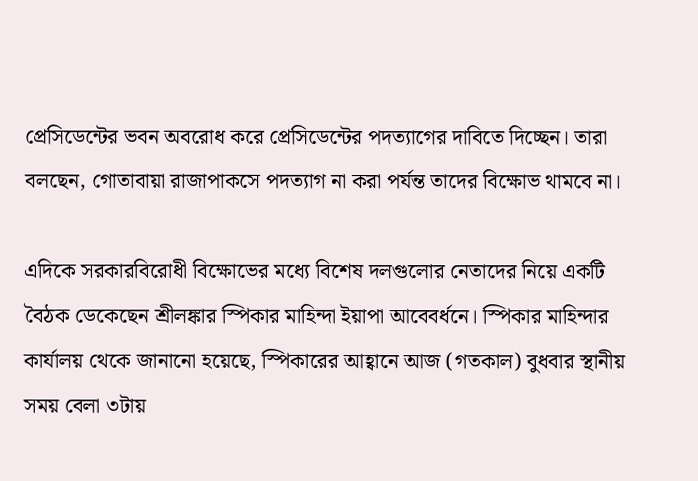প্রেসিডেন্টের ভবন অবরোধ করে প্রেসিডেন্টের পদত্যাগের দাবিতে দিচ্ছেন। তারা বলছেন, গোতাবায়া রাজাপাকসে পদত্যাগ না করা পর্যন্ত তাদের বিক্ষোভ থামবে না।

এদিকে সরকারবিরোধী বিক্ষোভের মধ্যে বিশেষ দলগুলোর নেতাদের নিয়ে একটি বৈঠক ডেকেছেন শ্রীলঙ্কার স্পিকার মাহিন্দা ইয়াপা আবেবর্ধনে। স্পিকার মাহিন্দার কার্যালয় থেকে জানানো হয়েছে, স্পিকারের আহ্বানে আজ (গতকাল) বুধবার স্থানীয় সময় বেলা ৩টায়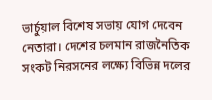ভার্চুয়াল বিশেষ সভায় যোগ দেবেন নেতারা। দেশের চলমান রাজনৈতিক সংকট নিরসনের লক্ষ্যে বিভিন্ন দলের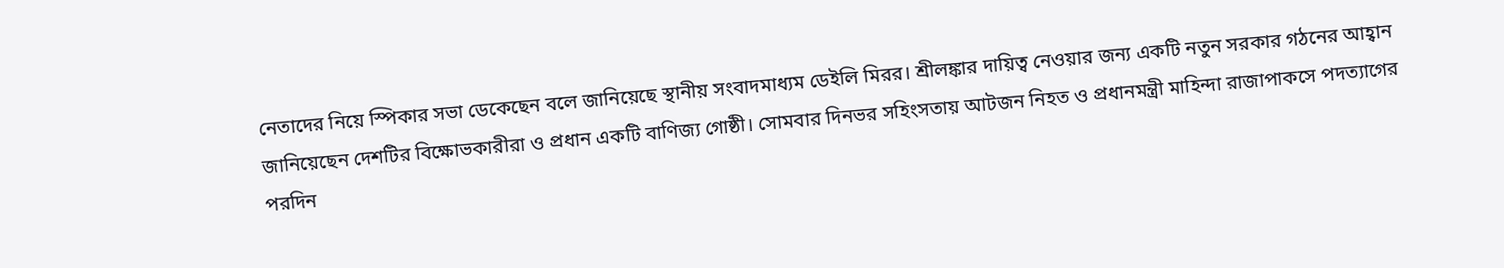নেতাদের নিয়ে স্পিকার সভা ডেকেছেন বলে জানিয়েছে স্থানীয় সংবাদমাধ্যম ডেইলি মিরর। শ্রীলঙ্কার দায়িত্ব নেওয়ার জন্য একটি নতুন সরকার গঠনের আহ্বান জানিয়েছেন দেশটির বিক্ষোভকারীরা ও প্রধান একটি বাণিজ্য গোষ্ঠী। সোমবার দিনভর সহিংসতায় আটজন নিহত ও প্রধানমন্ত্রী মাহিন্দা রাজাপাকসে পদত্যাগের পরদিন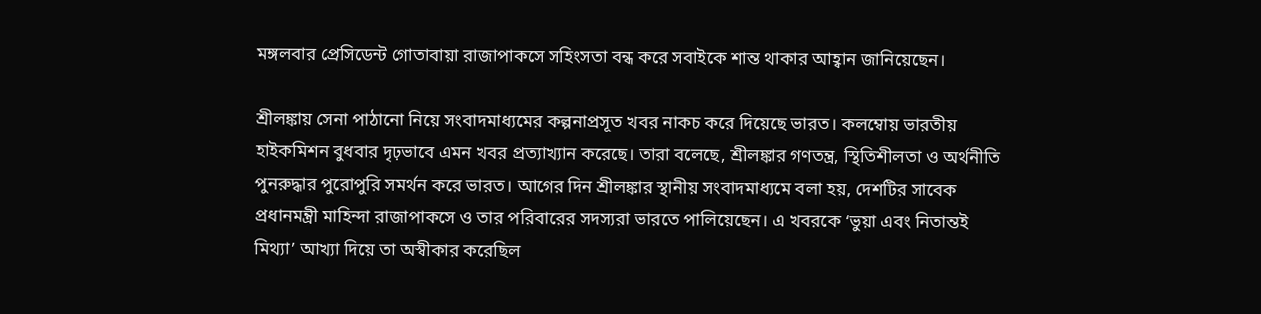মঙ্গলবার প্রেসিডেন্ট গোতাবায়া রাজাপাকসে সহিংসতা বন্ধ করে সবাইকে শান্ত থাকার আহ্বান জানিয়েছেন।

শ্রীলঙ্কায় সেনা পাঠানো নিয়ে সংবাদমাধ্যমের কল্পনাপ্রসূত খবর নাকচ করে দিয়েছে ভারত। কলম্বোয় ভারতীয় হাইকমিশন বুধবার দৃঢ়ভাবে এমন খবর প্রত্যাখ্যান করেছে। তারা বলেছে, শ্রীলঙ্কার গণতন্ত্র, স্থিতিশীলতা ও অর্থনীতি পুনরুদ্ধার পুরোপুরি সমর্থন করে ভারত। আগের দিন শ্রীলঙ্কার স্থানীয় সংবাদমাধ্যমে বলা হয়, দেশটির সাবেক প্রধানমন্ত্রী মাহিন্দা রাজাপাকসে ও তার পরিবারের সদস্যরা ভারতে পালিয়েছেন। এ খবরকে ‘ভুয়া এবং নিতান্তই মিথ্যা’ আখ্যা দিয়ে তা অস্বীকার করেছিল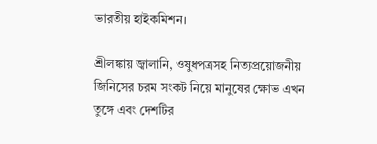ভারতীয় হাইকমিশন।

শ্রীলঙ্কায় জ্বালানি, ওষুধপত্রসহ নিত্যপ্রয়োজনীয় জিনিসের চরম সংকট নিয়ে মানুষের ক্ষোভ এখন তুঙ্গে এবং দেশটির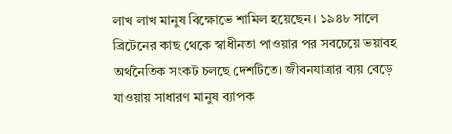লাখ লাখ মানুষ বিক্ষোভে শামিল হয়েছেন। ১৯৪৮ সালে ব্রিটেনের কাছ থেকে স্বাধীনতা পাওয়ার পর সবচেয়ে ভয়াবহ অর্থনৈতিক সংকট চলছে দেশটিতে। জীবনযাত্রার ব্যয় বেড়ে যাওয়ায় সাধারণ মানুষ ব্যাপক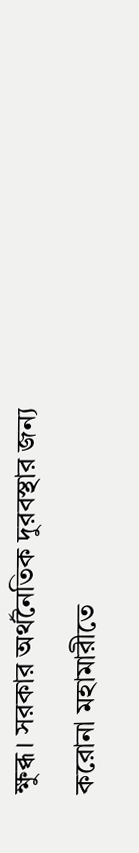ক্ষুব্ধ। সরকার অর্থনৈতিক দুরবস্থার জন্য করোনা মহামারীতে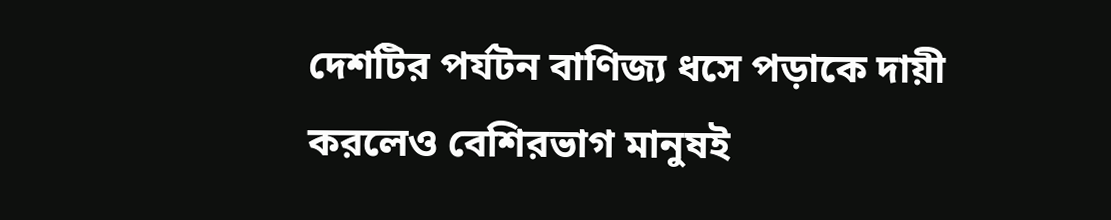দেশটির পর্যটন বাণিজ্য ধসে পড়াকে দায়ী করলেও বেশিরভাগ মানুষই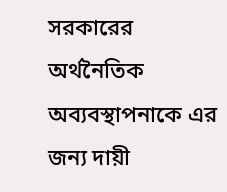সরকারের অর্থনৈতিক অব্যবস্থাপনাকে এর জন্য দায়ী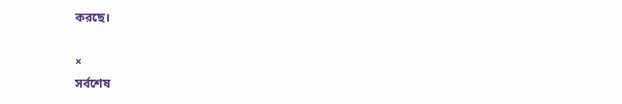করছে।

×
সর্বশেষ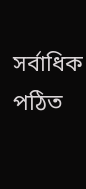সর্বাধিক পঠিত